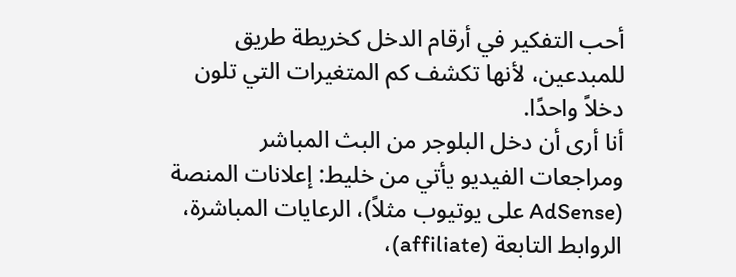أحب التفكير في أرقام الدخل كخريطة طريق للمبدعين، لأنها تكشف كم المتغيرات التي تلون دخلاً واحدًا.
أنا أرى أن دخل البلوجر من البث المباشر ومراجعات الفيديو يأتي من خليط: إعلانات المنصة (AdSense على يوتيوب مثلاً)، الرعايات المباشرة، الروابط التابعة (affiliate)،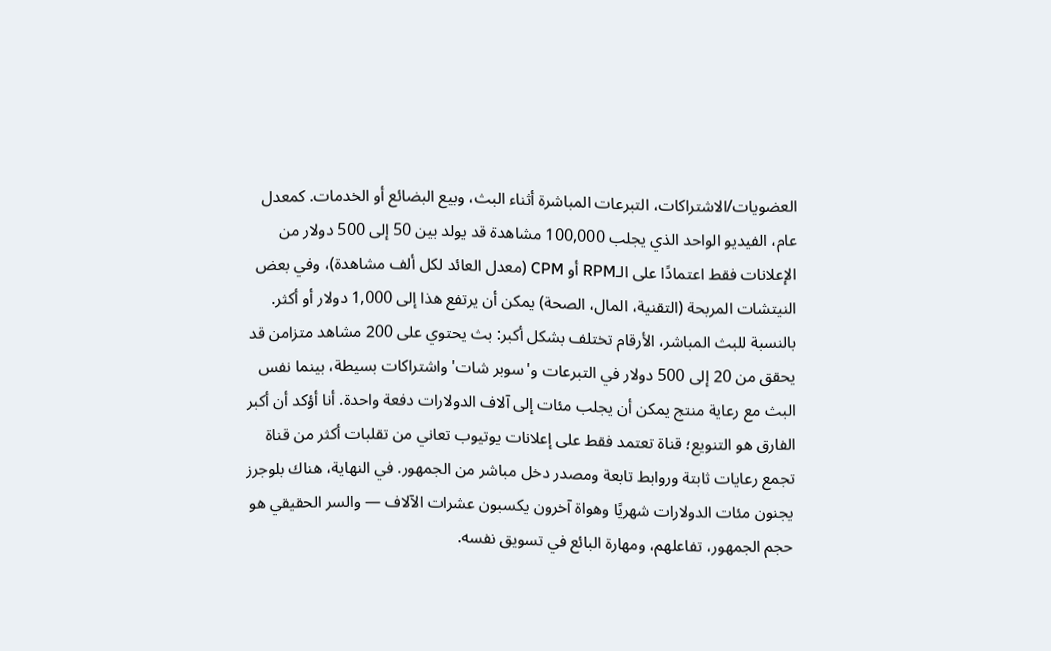العضويات/الاشتراكات، التبرعات المباشرة أثناء البث، وبيع البضائع أو الخدمات. كمعدل عام، الفيديو الواحد الذي يجلب 100,000 مشاهدة قد يولد بين 50 إلى 500 دولار من الإعلانات فقط اعتمادًا على الـRPM أو CPM (معدل العائد لكل ألف مشاهدة)، وفي بعض النيتشات المربحة (التقنية، المال، الصحة) يمكن أن يرتفع هذا إلى 1,000 دولار أو أكثر.
بالنسبة للبث المباشر، الأرقام تختلف بشكل أكبر: بث يحتوي على 200 مشاهد متزامن قد يحقق من 20 إلى 500 دولار في التبرعات و'سوبر شات' واشتراكات بسيطة، بينما نفس البث مع رعاية منتج يمكن أن يجلب مئات إلى آلاف الدولارات دفعة واحدة. أنا أؤكد أن أكبر الفارق هو التنويع؛ قناة تعتمد فقط على إعلانات يوتيوب تعاني من تقلبات أكثر من قناة تجمع رعايات ثابتة وروابط تابعة ومصدر دخل مباشر من الجمهور. في النهاية، هناك بلوجرز يجنون مئات الدولارات شهريًا وهواة آخرون يكسبون عشرات الآلاف — والسر الحقيقي هو حجم الجمهور، تفاعلهم، ومهارة البائع في تسويق نفسه.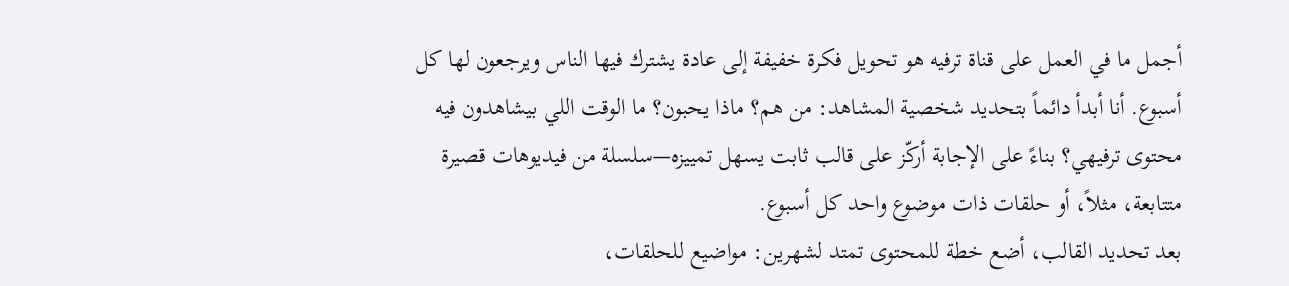أجمل ما في العمل على قناة ترفيه هو تحويل فكرة خفيفة إلى عادة يشترك فيها الناس ويرجعون لها كل أسبوع. أنا أبدأ دائماً بتحديد شخصية المشاهد: من هم؟ ماذا يحبون؟ ما الوقت اللي بيشاهدون فيه محتوى ترفيهي؟ بناءً على الإجابة أركّز على قالب ثابت يسهل تمييزه—سلسلة من فيديوهات قصيرة متتابعة، مثلاً، أو حلقات ذات موضوع واحد كل أسبوع.
بعد تحديد القالب، أضع خطة للمحتوى تمتد لشهرين: مواضيع للحلقات،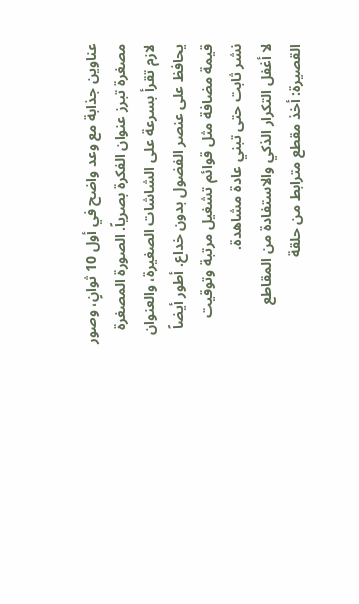عناوين جذابة مع وعد واضح في أول 10 ثوانٍ، وصور مصغرة تبرز عنوان الفكرة بصرياً. الصورة المصغرة لازم تقرأ بسرعة على الشاشات الصغيرة، والعنوان يحافظ على عنصر الفضول بدون خداع. أطور أيضاً قيمة مضافة مثل قوائم تشغيل مرتبة وتوقيت نشر ثابت حتى تبني عادة مشاهدة.
لا أغفل التكرار الذكي والاستفادة من المقاطع القصيرة: أخذ مقطع مترابط من حلقة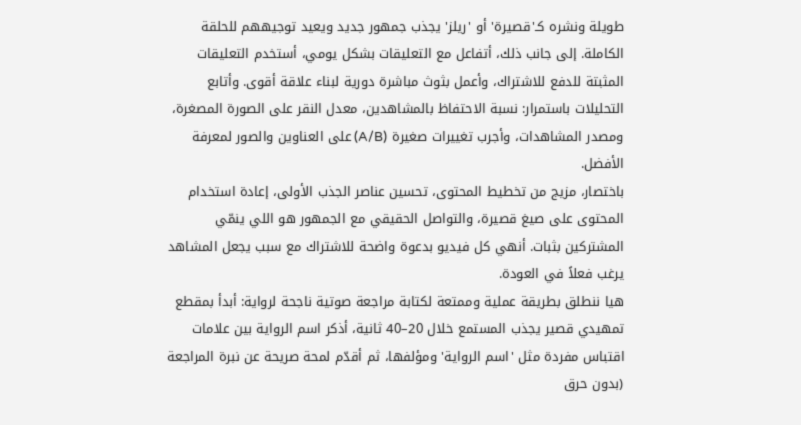طويلة ونشره كـ'قصيرة' أو 'ريلز' يجذب جمهور جديد ويعيد توجيههم للحلقة الكاملة. إلى جانب ذلك، أتفاعل مع التعليقات بشكل يومي، أستخدم التعليقات المثبتة للدفع للاشتراك، وأعمل بثوث مباشرة دورية لبناء علاقة أقوى. وأتابع التحليلات باستمرار: نسبة الاحتفاظ بالمشاهدين، معدل النقر على الصورة المصغرة، ومصدر المشاهدات، وأجرب تغييرات صغيرة (A/B) على العناوين والصور لمعرفة الأفضل.
باختصار، مزيج من تخطيط المحتوى، تحسين عناصر الجذب الأولى، إعادة استخدام المحتوى على صيغ قصيرة، والتواصل الحقيقي مع الجمهور هو اللي ينمّي المشتركين بثبات. أنهي كل فيديو بدعوة واضحة للاشتراك مع سبب يجعل المشاهد يرغب فعلاً في العودة.
هيا ننطلق بطريقة عملية وممتعة لكتابة مراجعة صوتية ناجحة لرواية: أبدأ بمقطع تمهيدي قصير يجذب المستمع خلال 20–40 ثانية، أذكر اسم الرواية بين علامات اقتباس مفردة مثل 'اسم الرواية' ومؤلفها، ثم أقدّم لمحة صريحة عن نبرة المراجعة (بدون حرق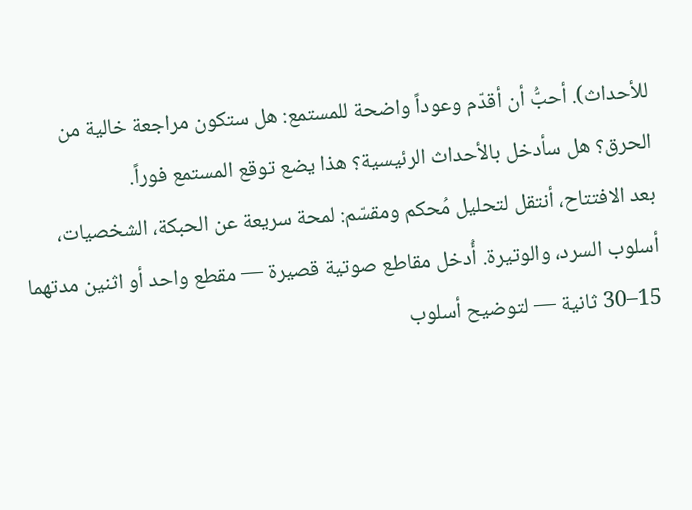للأحداث). أحبُّ أن أقدّم وعوداً واضحة للمستمع: هل ستكون مراجعة خالية من الحرق؟ هل سأدخل بالأحداث الرئيسية؟ هذا يضع توقع المستمع فوراً.
بعد الافتتاح، أنتقل لتحليل مُحكم ومقسّم: لمحة سريعة عن الحبكة، الشخصيات، أسلوب السرد، والوتيرة. أُدخل مقاطع صوتية قصيرة — مقطع واحد أو اثنين مدتهما 15–30 ثانية — لتوضيح أسلوب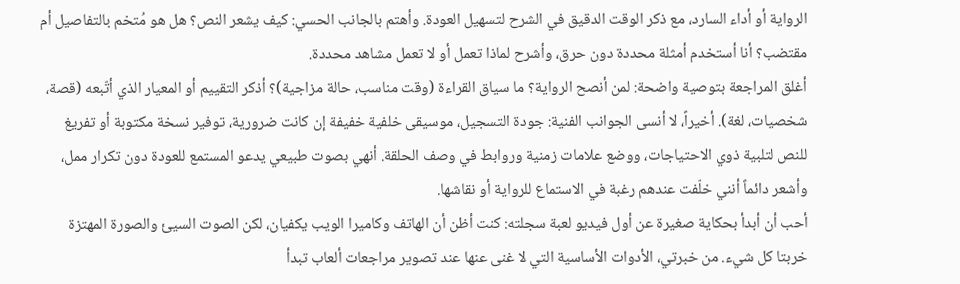الرواية أو أداء السارد، مع ذكر الوقت الدقيق في الشرح لتسهيل العودة. وأهتم بالجانب الحسي: كيف يشعر النص؟ هل هو مُتخم بالتفاصيل أم مقتضب؟ أنا أستخدم أمثلة محددة دون حرق، وأشرح لماذا تعمل أو لا تعمل مشاهد محددة.
أغلق المراجعة بتوصية واضحة: لمن أنصح الرواية؟ ما سياق القراءة (وقت مناسب، حالة مزاجية)؟ أذكر التقييم أو المعيار الذي أتّبعه (قصة، شخصيات، لغة). أخيراً، لا أنسى الجوانب الفنية: جودة التسجيل، موسيقى خلفية خفيفة إن كانت ضرورية، توفير نسخة مكتوبة أو تفريغ للنص لتلبية ذوي الاحتياجات، ووضع علامات زمنية وروابط في وصف الحلقة. أنهي بصوت طبيعي يدعو المستمع للعودة دون تكرار ممل، وأشعر دائماً أنني خلّفت عندهم رغبة في الاستماع للرواية أو نقاشها.
أحب أن أبدأ بحكاية صغيرة عن أول فيديو لعبة سجلته: كنت أظن أن الهاتف وكاميرا الويب يكفيان، لكن الصوت السيئ والصورة المهتزة خربتا كل شيء. من خبرتي، الأدوات الأساسية التي لا غنى عنها عند تصوير مراجعات ألعاب تبدأ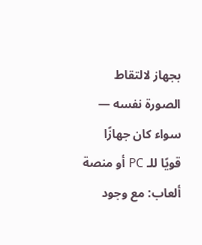بجهاز لالتقاط الصورة نفسه — سواء كان جهازًا قويًا للـ PC أو منصة ألعاب: مع وجود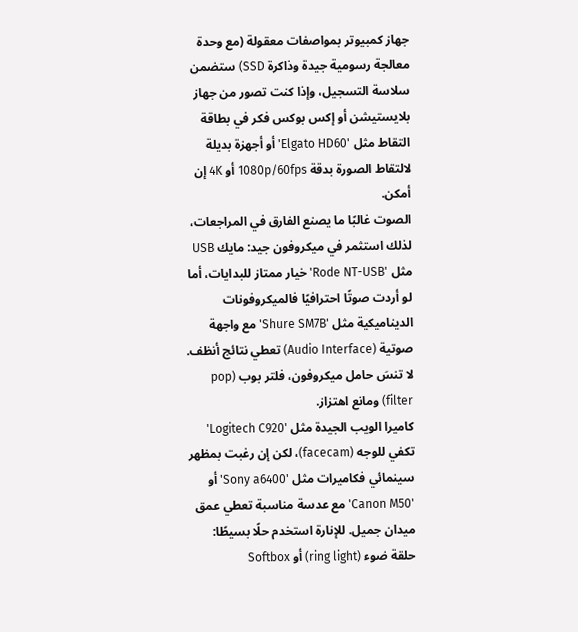جهاز كمبيوتر بمواصفات معقولة (مع وحدة معالجة رسومية جيدة وذاكرة SSD) ستضمن سلاسة التسجيل، وإذا كنت تصور من جهاز بلايستيشن أو إكس بوكس فكر في بطاقة التقاط مثل 'Elgato HD60' أو أجهزة بديلة لالتقاط الصورة بدقة 1080p/60fps أو 4K إن أمكن.
الصوت غالبًا ما يصنع الفارق في المراجعات، لذلك استثمر في ميكروفون جيد: مايك USB مثل 'Rode NT-USB' خيار ممتاز للبدايات، أما لو أردت صوتًا احترافيًا فالميكروفونات الديناميكية مثل 'Shure SM7B' مع واجهة صوتية (Audio Interface) تعطي نتائج أنظف. لا تنسَ حامل ميكروفون، فلتر بوب (pop filter) ومانع اهتزاز.
كاميرا الويب الجيدة مثل 'Logitech C920' تكفي للوجه (facecam)، لكن إن رغبت بمظهر سينمائي فكاميرات مثل 'Sony a6400' أو 'Canon M50' مع عدسة مناسبة تعطي عمق ميدان جميل. للإنارة استخدم حلًا بسيطًا: حلقة ضوء (ring light) أو Softbox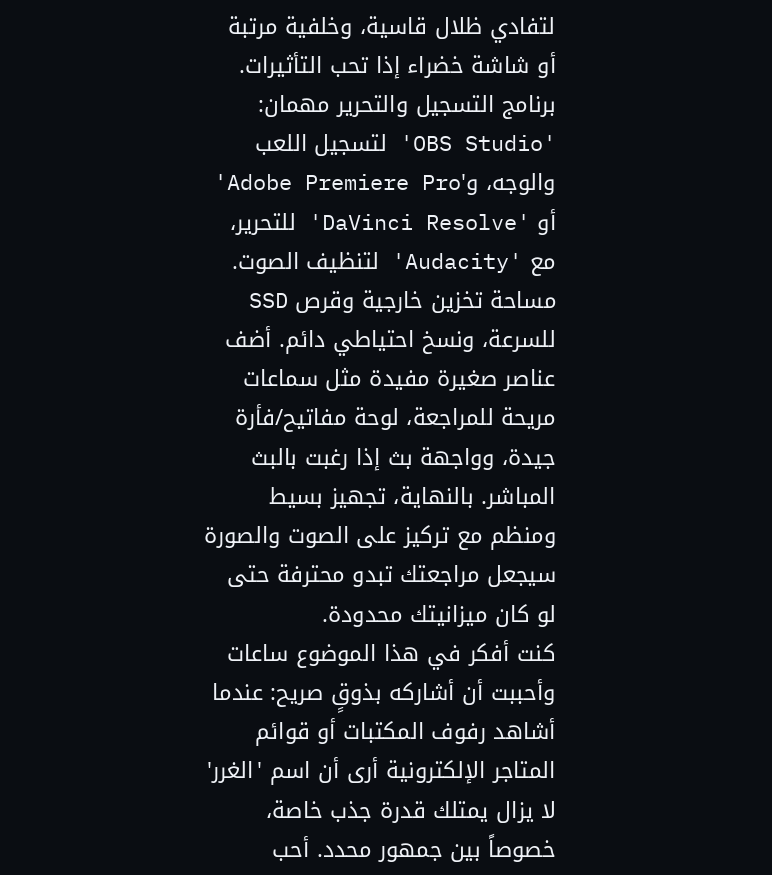لتفادي ظلال قاسية، وخلفية مرتبة أو شاشة خضراء إذا تحب التأثيرات.
برنامج التسجيل والتحرير مهمان: 'OBS Studio' لتسجيل اللعب والوجه، و'Adobe Premiere Pro' أو 'DaVinci Resolve' للتحرير، مع 'Audacity' لتنظيف الصوت. مساحة تخزين خارجية وقرص SSD للسرعة، ونسخ احتياطي دائم. أضف عناصر صغيرة مفيدة مثل سماعات مريحة للمراجعة، لوحة مفاتيح/فأرة جيدة، وواجهة بث إذا رغبت بالبث المباشر. بالنهاية، تجهيز بسيط ومنظم مع تركيز على الصوت والصورة سيجعل مراجعتك تبدو محترفة حتى لو كان ميزانيتك محدودة.
كنت أفكر في هذا الموضوع ساعات وأحببت أن أشاركه بذوقٍ صريح: عندما أشاهد رفوف المكتبات أو قوائم المتاجر الإلكترونية أرى أن اسم 'الغرر' لا يزال يمتلك قدرة جذب خاصة، خصوصاً بين جمهور محدد. أحب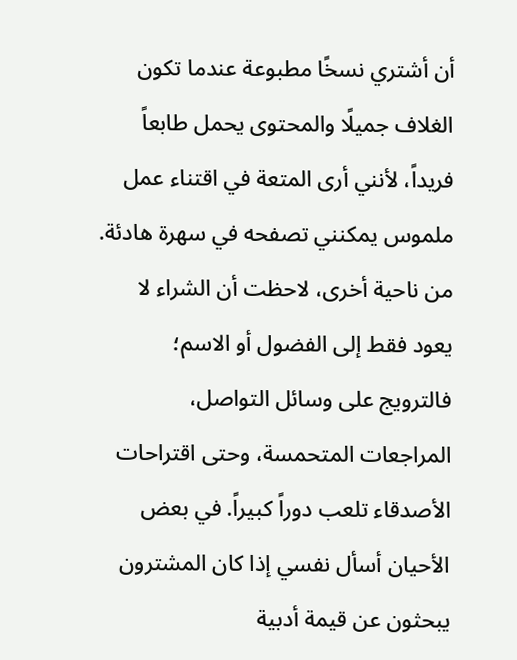أن أشتري نسخًا مطبوعة عندما تكون الغلاف جميلًا والمحتوى يحمل طابعاً فريداً، لأنني أرى المتعة في اقتناء عمل ملموس يمكنني تصفحه في سهرة هادئة.
من ناحية أخرى، لاحظت أن الشراء لا يعود فقط إلى الفضول أو الاسم؛ فالترويج على وسائل التواصل، المراجعات المتحمسة، وحتى اقتراحات الأصدقاء تلعب دوراً كبيراً. في بعض الأحيان أسأل نفسي إذا كان المشترون يبحثون عن قيمة أدبية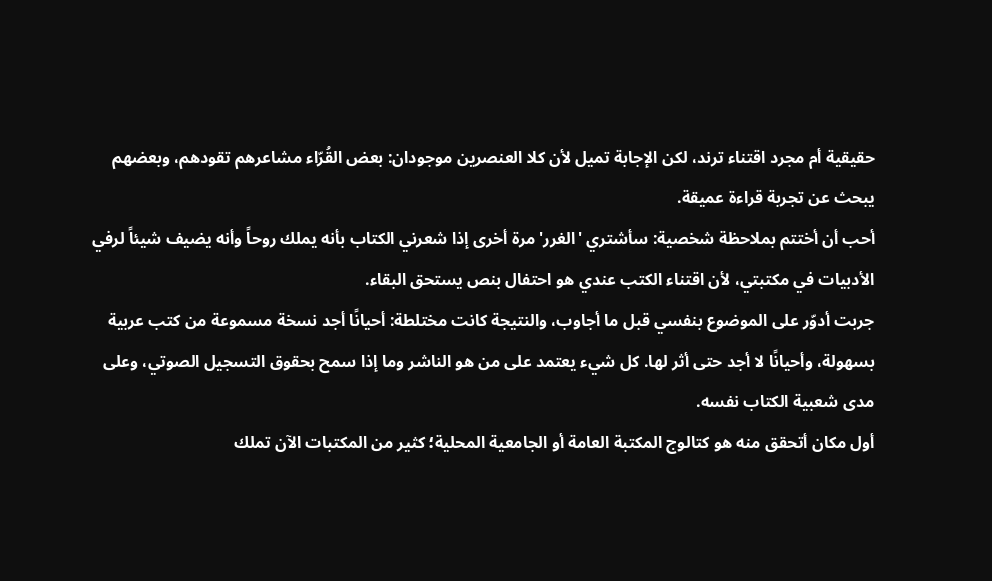حقيقية أم مجرد اقتناء ترند، لكن الإجابة تميل لأن كلا العنصرين موجودان: بعض القُرّاء مشاعرهم تقودهم، وبعضهم يبحث عن تجربة قراءة عميقة.
أحب أن أختتم بملاحظة شخصية: سأشتري 'الغرر' مرة أخرى إذا شعرني الكتاب بأنه يملك روحاً وأنه يضيف شيئاً لرفي الأدبيات في مكتبتي، لأن اقتناء الكتب عندي هو احتفال بنص يستحق البقاء.
جربت أدوّر على الموضوع بنفسي قبل ما أجاوب، والنتيجة كانت مختلطة: أحيانًا أجد نسخة مسموعة من كتب عربية بسهولة، وأحيانًا لا أجد حتى أثر لها. كل شيء يعتمد على من هو الناشر وما إذا سمح بحقوق التسجيل الصوتي، وعلى مدى شعبية الكتاب نفسه.
أول مكان أتحقق منه هو كتالوج المكتبة العامة أو الجامعية المحلية؛ كثير من المكتبات الآن تملك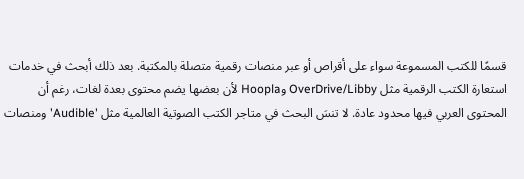قسمًا للكتب المسموعة سواء على أقراص أو عبر منصات رقمية متصلة بالمكتبة. بعد ذلك أبحث في خدمات استعارة الكتب الرقمية مثل OverDrive/Libby وHoopla لأن بعضها يضم محتوى بعدة لغات، رغم أن المحتوى العربي فيها محدود عادة. لا تنسَ البحث في متاجر الكتب الصوتية العالمية مثل 'Audible' ومنصات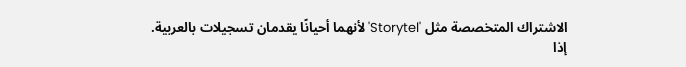الاشتراك المتخصصة مثل 'Storytel' لأنهما أحيانًا يقدمان تسجيلات بالعربية.
إذا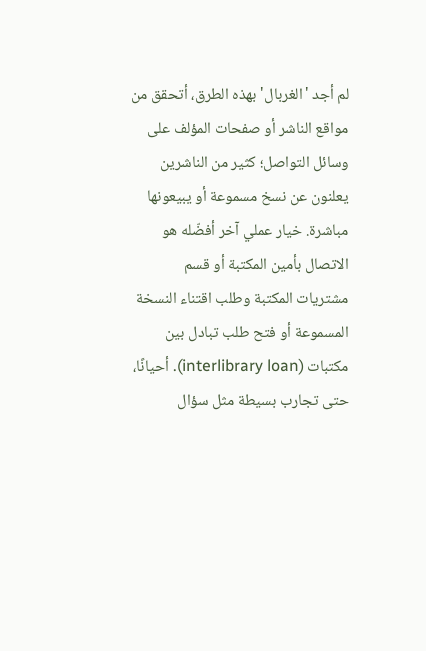لم أجد 'الغربال' بهذه الطرق، أتحقق من مواقع الناشر أو صفحات المؤلف على وسائل التواصل؛ كثير من الناشرين يعلنون عن نسخ مسموعة أو يبيعونها مباشرة. خيار عملي آخر أفضّله هو الاتصال بأمين المكتبة أو قسم مشتريات المكتبة وطلب اقتناء النسخة المسموعة أو فتح طلب تبادل بين مكتبات (interlibrary loan). أحيانًا، حتى تجارب بسيطة مثل سؤال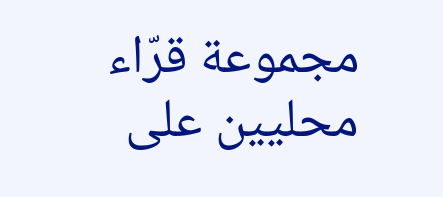مجموعة قرّاء محليين على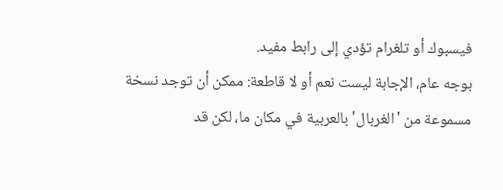فيسبوك أو تلغرام تؤدي إلى رابط مفيد.
بوجه عام، الإجابة ليست نعم أو لا قاطعة: ممكن أن توجد نسخة مسموعة من 'الغربال' بالعربية في مكان ما، لكن قد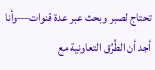تحتاج لصبر وبحث عبر عدة قنوات—وأنا أجد أن الطُرُق التعاونية مع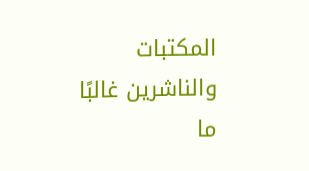المكتبات والناشرين غالبًا ما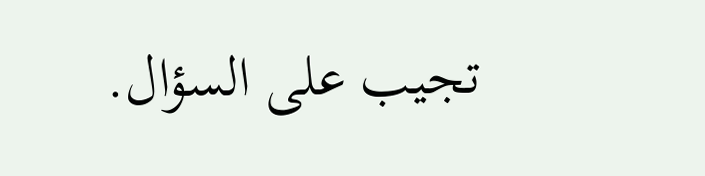تجيب على السؤال.